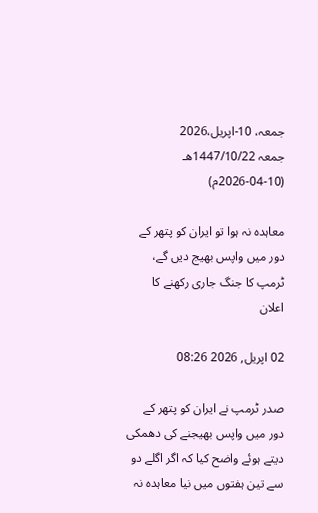جمعہ، 10-اپریل،2026
جمعہ 1447/10/22هـ (10-04-2026م)

معاہدہ نہ ہوا تو ایران کو پتھر کے دور میں واپس بھیج دیں گے، ٹرمپ کا جنگ جاری رکھنے کا اعلان

02 اپریل, 2026 08:26

صدر ٹرمپ نے ایران کو پتھر کے دور میں واپس بھیجنے کی دھمکی دیتے ہوئے واضح کیا کہ اگر اگلے دو سے تین ہفتوں میں نیا معاہدہ نہ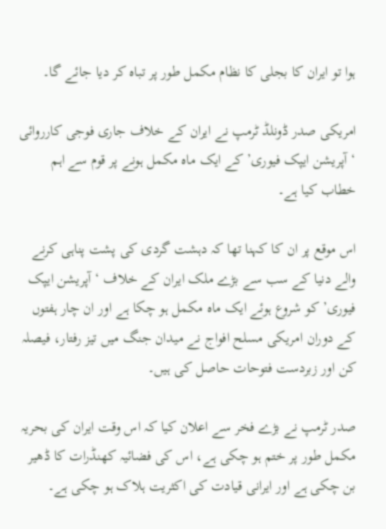ہوا تو ایران کا بجلی کا نظام مکمل طور پر تباہ کر دیا جائے گا۔

امریکی صدر ڈونلڈ ٹرمپ نے ایران کے خلاف جاری فوجی کارروائی ‘آپریشن ایپک فیوری’ کے ایک ماہ مکمل ہونے پر قوم سے اہم خطاب کیا ہے۔

اس موقع پر ان کا کہنا تھا کہ دہشت گردی کی پشت پناہی کرنے والے دنیا کے سب سے بڑے ملک ایران کے خلاف ‘آپریشن ایپک فیوری’ کو شروع ہوئے ایک ماہ مکمل ہو چکا ہے اور ان چار ہفتوں کے دوران امریکی مسلح افواج نے میدان جنگ میں تیز رفتار، فیصلہ کن اور زبردست فتوحات حاصل کی ہیں۔

صدر ٹرمپ نے بڑے فخر سے اعلان کیا کہ اس وقت ایران کی بحریہ مکمل طور پر ختم ہو چکی ہے، اس کی فضائیہ کھنڈرات کا ڈھیر بن چکی ہے اور ایرانی قیادت کی اکثریت ہلاک ہو چکی ہے۔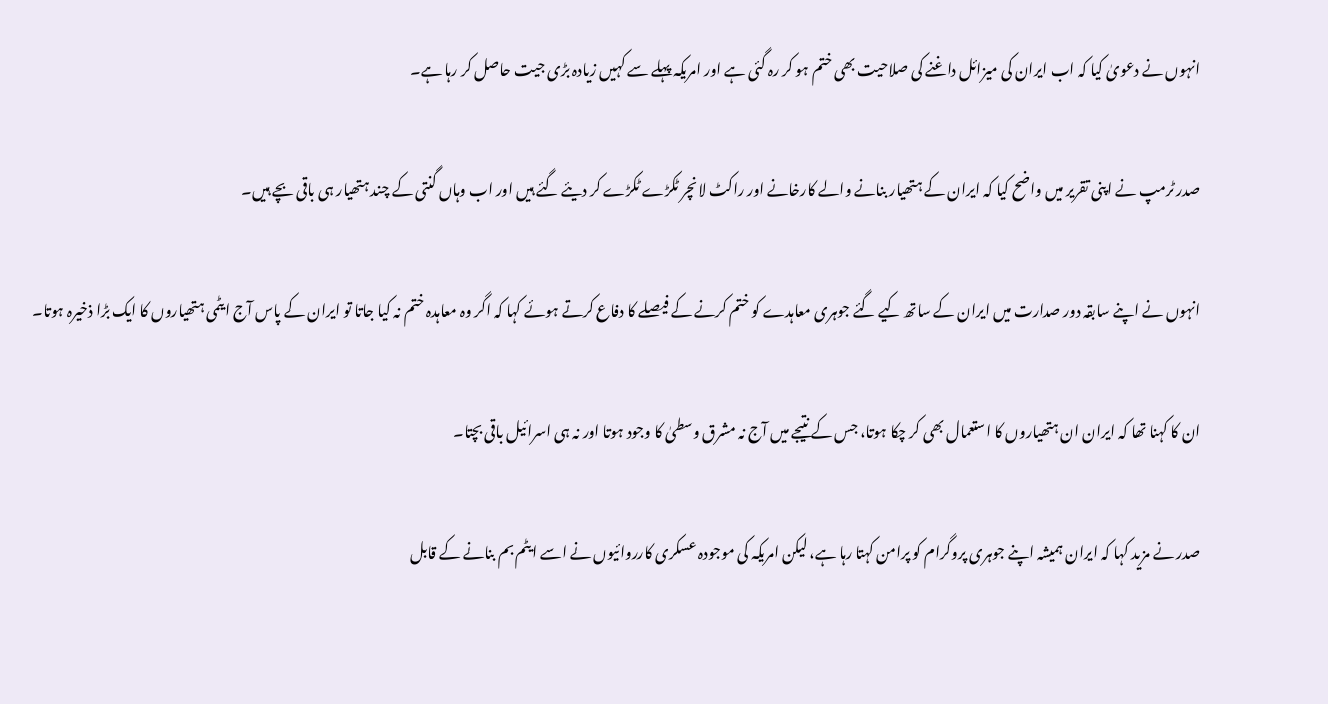انہوں نے دعویٰ کیا کہ اب ایران کی میزائل داغنے کی صلاحیت بھی ختم ہو کر رہ گئی ہے اور امریکہ پہلے سے کہیں زیادہ بڑی جیت حاصل کر رہا ہے۔

صدر ٹرمپ نے اپنی تقریر میں واضح کیا کہ ایران کے ہتھیار بنانے والے کارخانے اور راکٹ لانچر ٹکڑے ٹکڑے کر دیئے گئے ہیں اور اب وہاں گنتی کے چند ہتھیار ہی باقی بچے ہیں۔

انہوں نے اپنے سابقہ دور صدارت میں ایران کے ساتھ کیے گئے جوہری معاہدے کو ختم کرنے کے فیصلے کا دفاع کرتے ہوئے کہا کہ اگر وہ معاہدہ ختم نہ کیا جاتا تو ایران کے پاس آج ایٹمی ہتھیاروں کا ایک بڑا ذخیرہ ہوتا۔

ان کا کہنا تھا کہ ایران ان ہتھیاروں کا استعمال بھی کر چکا ہوتا، جس کے نتیجے میں آج نہ مشرق وسطیٰ کا وجود ہوتا اور نہ ہی اسرائیل باقی بچتا۔

صدر نے مزید کہا کہ ایران ہمیشہ اپنے جوہری پروگرام کو پرامن کہتا رہا ہے، لیکن امریکہ کی موجودہ عسکری کارروائیوں نے اسے ایٹم بم بنانے کے قابل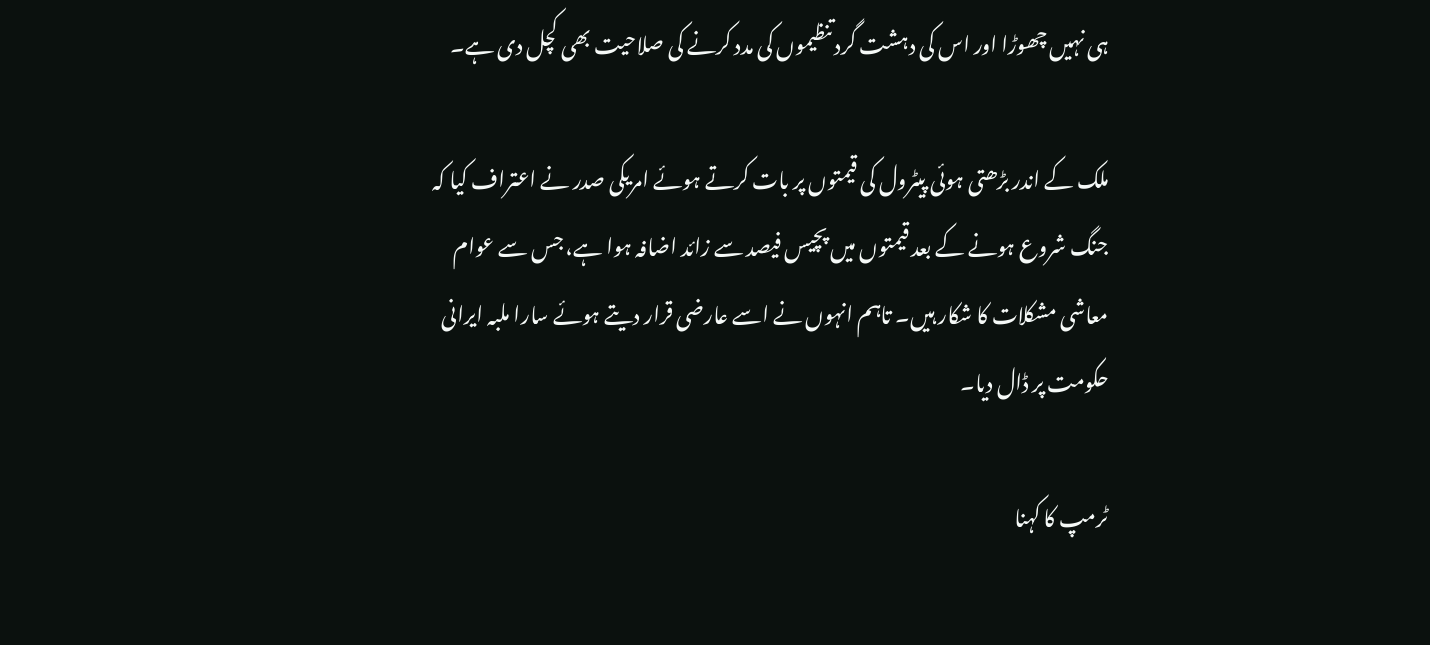ہی نہیں چھوڑا اور اس کی دہشت گرد تنظیموں کی مدد کرنے کی صلاحیت بھی کچل دی ہے۔

ملک کے اندر بڑھتی ہوئی پیٹرول کی قیمتوں پر بات کرتے ہوئے امریکی صدر نے اعتراف کیا کہ جنگ شروع ہونے کے بعد قیمتوں میں پچیس فیصد سے زائد اضافہ ہوا ہے، جس سے عوام معاشی مشکلات کا شکار ہیں۔ تاہم انہوں نے اسے عارضی قرار دیتے ہوئے سارا ملبہ ایرانی حکومت پر ڈال دیا۔

ٹرمپ کا کہنا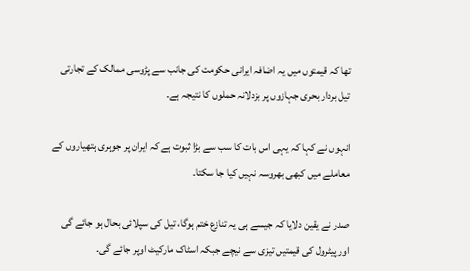تھا کہ قیمتوں میں یہ اضافہ ایرانی حکومت کی جانب سے پڑوسی ممالک کے تجارتی تیل بردار بحری جہازوں پر بزدلانہ حملوں کا نتیجہ ہے۔

انہوں نے کہا کہ یہی اس بات کا سب سے بڑا ثبوت ہے کہ ایران پر جوہری ہتھیاروں کے معاملے میں کبھی بھروسہ نہیں کیا جا سکتا۔

صدر نے یقین دلایا کہ جیسے ہی یہ تنازع ختم ہوگا، تیل کی سپلائی بحال ہو جائے گی اور پیٹرول کی قیمتیں تیزی سے نیچے جبکہ اسٹاک مارکیٹ اوپر جائے گی۔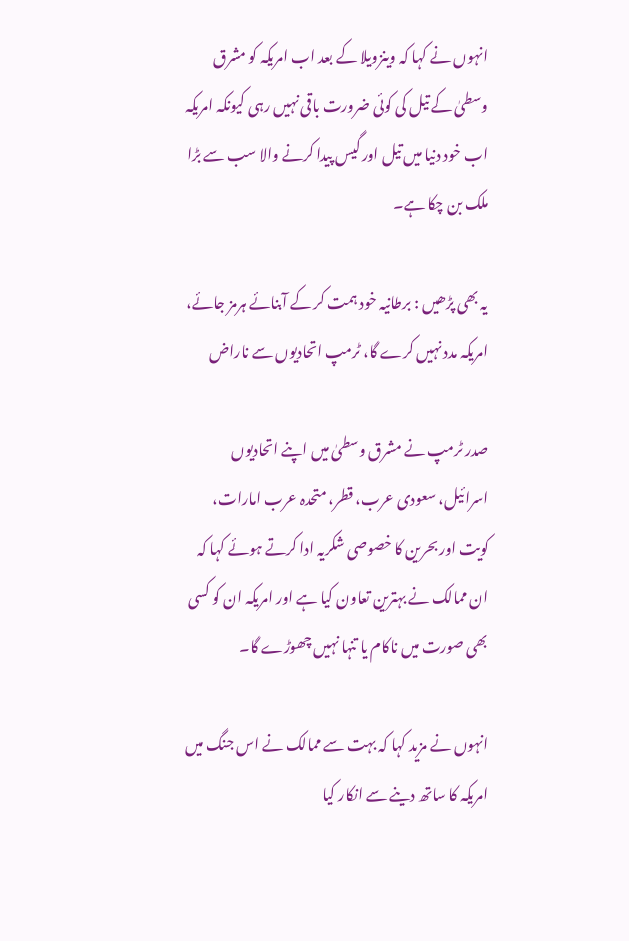انہوں نے کہا کہ وینزویلا کے بعد اب امریکہ کو مشرق وسطیٰ کے تیل کی کوئی ضرورت باقی نہیں رہی کیونکہ امریکہ اب خود دنیا میں تیل اور گیس پیدا کرنے والا سب سے بڑا ملک بن چکا ہے۔

یہ بھی پڑھیں : برطانیہ خود ہمت کر کے آبنائے ہرمز جائے، امریکہ مدد نہیں کرے گا، ٹرمپ اتحادیوں سے ناراض

صدر ٹرمپ نے مشرق وسطیٰ میں اپنے اتحادیوں اسرائیل، سعودی عرب، قطر، متحدہ عرب امارات، کویت اور بحرین کا خصوصی شکریہ ادا کرتے ہوئے کہا کہ ان ممالک نے بہترین تعاون کیا ہے اور امریکہ ان کو کسی بھی صورت میں ناکام یا تنہا نہیں چھوڑے گا۔

انہوں نے مزید کہا کہ بہت سے ممالک نے اس جنگ میں امریکہ کا ساتھ دینے سے انکار کیا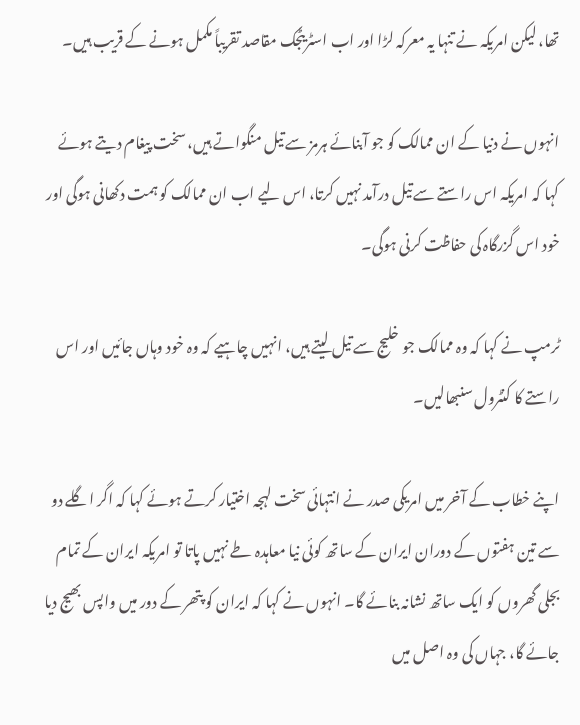تھا، لیکن امریکہ نے تنہا یہ معرکہ لڑا اور اب اسٹریٹجک مقاصد تقریباً مکمل ہونے کے قریب ہیں۔

انہوں نے دنیا کے ان ممالک کو جو آبنائے ہرمز سے تیل منگواتے ہیں، سخت پیغام دیتے ہوئے کہا کہ امریکہ اس راستے سے تیل درآمد نہیں کرتا، اس لیے اب ان ممالک کو ہمت دکھانی ہوگی اور خود اس گزرگاہ کی حفاظت کرنی ہوگی۔

ٹرمپ نے کہا کہ وہ ممالک جو خلیج سے تیل لیتے ہیں، انہیں چاہیے کہ وہ خود وہاں جائیں اور اس راستے کا کنٹرول سنبھالیں۔

اپنے خطاب کے آخر میں امریکی صدر نے انتہائی سخت لہجہ اختیار کرتے ہوئے کہا کہ اگر اگلے دو سے تین ہفتوں کے دوران ایران کے ساتھ کوئی نیا معاہدہ طے نہیں پاتا تو امریکہ ایران کے تمام بجلی گھروں کو ایک ساتھ نشانہ بنائے گا۔ انہوں نے کہا کہ ایران کو پتھر کے دور میں واپس بھیج دیا جائے گا، جہاں کی وہ اصل میں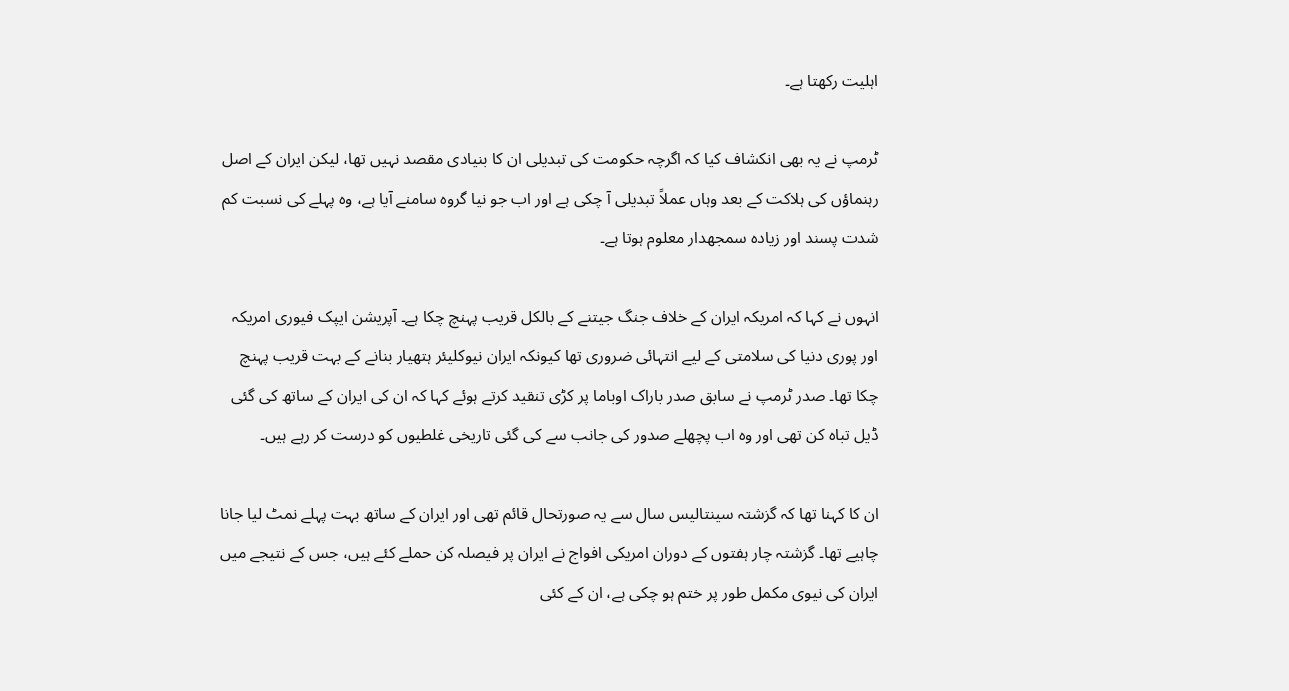اہلیت رکھتا ہے۔

ٹرمپ نے یہ بھی انکشاف کیا کہ اگرچہ حکومت کی تبدیلی ان کا بنیادی مقصد نہیں تھا، لیکن ایران کے اصل رہنماؤں کی ہلاکت کے بعد وہاں عملاً تبدیلی آ چکی ہے اور اب جو نیا گروہ سامنے آیا ہے، وہ پہلے کی نسبت کم شدت پسند اور زیادہ سمجھدار معلوم ہوتا ہے۔

انہوں نے کہا کہ امریکہ ایران کے خلاف جنگ جیتنے کے بالکل قریب پہنچ چکا ہے۔ آپریشن ایپک فیوری امریکہ اور پوری دنیا کی سلامتی کے لیے انتہائی ضروری تھا کیونکہ ایران نیوکلیئر ہتھیار بنانے کے بہت قریب پہنچ چکا تھا۔ صدر ٹرمپ نے سابق صدر باراک اوباما پر کڑی تنقید کرتے ہوئے کہا کہ ان کی ایران کے ساتھ کی گئی ڈیل تباہ کن تھی اور وہ اب پچھلے صدور کی جانب سے کی گئی تاریخی غلطیوں کو درست کر رہے ہیں۔

ان کا کہنا تھا کہ گزشتہ سینتالیس سال سے یہ صورتحال قائم تھی اور ایران کے ساتھ بہت پہلے نمٹ لیا جانا چاہیے تھا۔ گزشتہ چار ہفتوں کے دوران امریکی افواج نے ایران پر فیصلہ کن حملے کئے ہیں، جس کے نتیجے میں ایران کی نیوی مکمل طور پر ختم ہو چکی ہے، ان کے کئی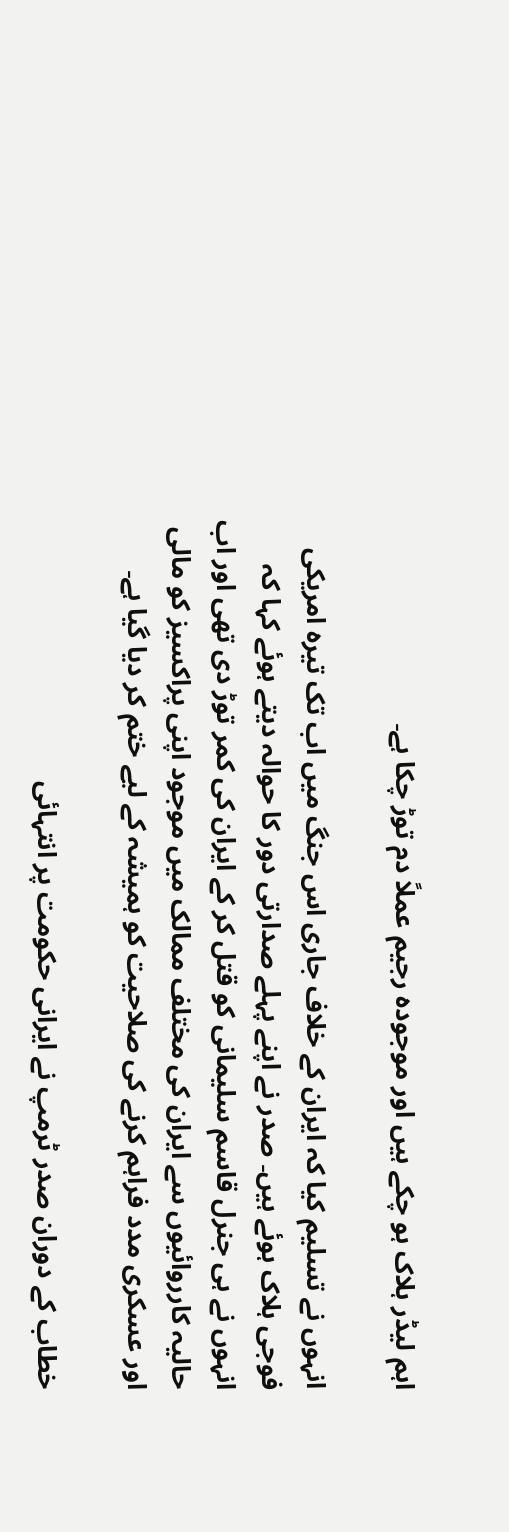اہم لیڈر ہلاک ہو چکے ہیں اور موجودہ رجیم عملاً دم توڑ چکا ہے۔

انہوں نے تسلیم کیا کہ ایران کے خلاف جاری اس جنگ میں اب تک تیرہ امریکی فوجی ہلاک ہوئے ہیں۔ صدر نے اپنے پہلے صدارتی دور کا حوالہ دیتے ہوئے کہا کہ انہوں نے ہی جنرل قاسم سلیمانی کو قتل کر کے ایران کی کمر توڑ دی تھی اور اب حالیہ کارروائیوں سے ایران کی مختلف ممالک میں موجود اپنی پراکسیز کو مالی اور عسکری مدد فراہم کرنے کی صلاحیت کو ہمیشہ کے لیے ختم کر دیا گیا ہے۔

خطاب کے دوران صدر ٹرمپ نے ایرانی حکومت پر انتہائی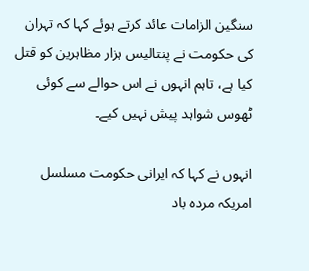سنگین الزامات عائد کرتے ہوئے کہا کہ تہران کی حکومت نے پنتالیس ہزار مظاہرین کو قتل کیا ہے، تاہم انہوں نے اس حوالے سے کوئی ٹھوس شواہد پیش نہیں کیے۔

انہوں نے کہا کہ ایرانی حکومت مسلسل امریکہ مردہ باد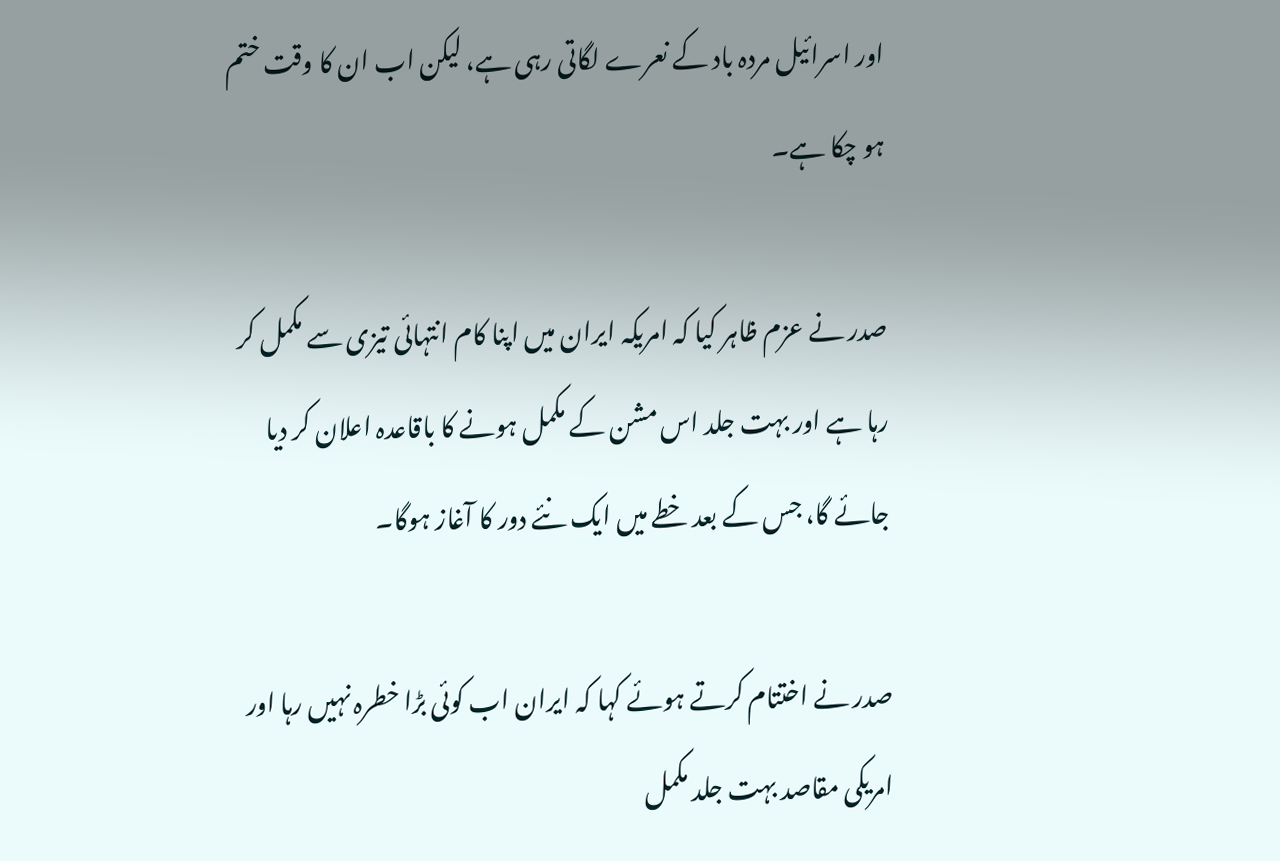اور اسرائیل مردہ باد کے نعرے لگاتی رہی ہے، لیکن اب ان کا وقت ختم ہو چکا ہے۔

صدر نے عزم ظاہر کیا کہ امریکہ ایران میں اپنا کام انتہائی تیزی سے مکمل کر رہا ہے اور بہت جلد اس مشن کے مکمل ہونے کا باقاعدہ اعلان کر دیا جائے گا، جس کے بعد خطے میں ایک نئے دور کا آغاز ہوگا۔

صدر نے اختتام کرتے ہوئے کہا کہ ایران اب کوئی بڑا خطرہ نہیں رہا اور امریکی مقاصد بہت جلد مکمل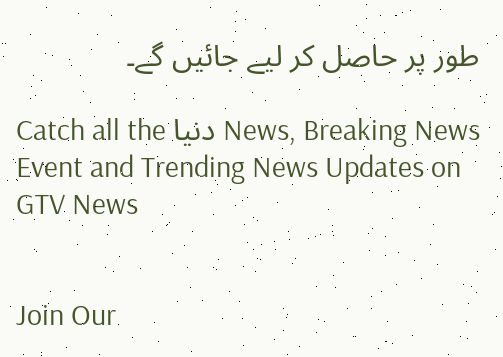طور پر حاصل کر لیے جائیں گے۔

Catch all the دنیا News, Breaking News Event and Trending News Updates on GTV News


Join Our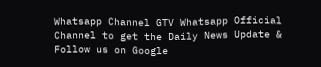Whatsapp Channel GTV Whatsapp Official Channel to get the Daily News Update & Follow us on Google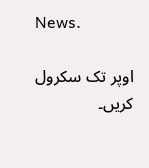News.

اوپر تک سکرول کریں۔